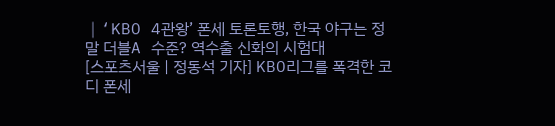┃‘KBO 4관왕’ 폰세 토론토행, 한국 야구는 정말 더블A 수준? 역수출 신화의 시험대
[스포츠서울 | 정동석 기자] KBO리그를 폭격한 코디 폰세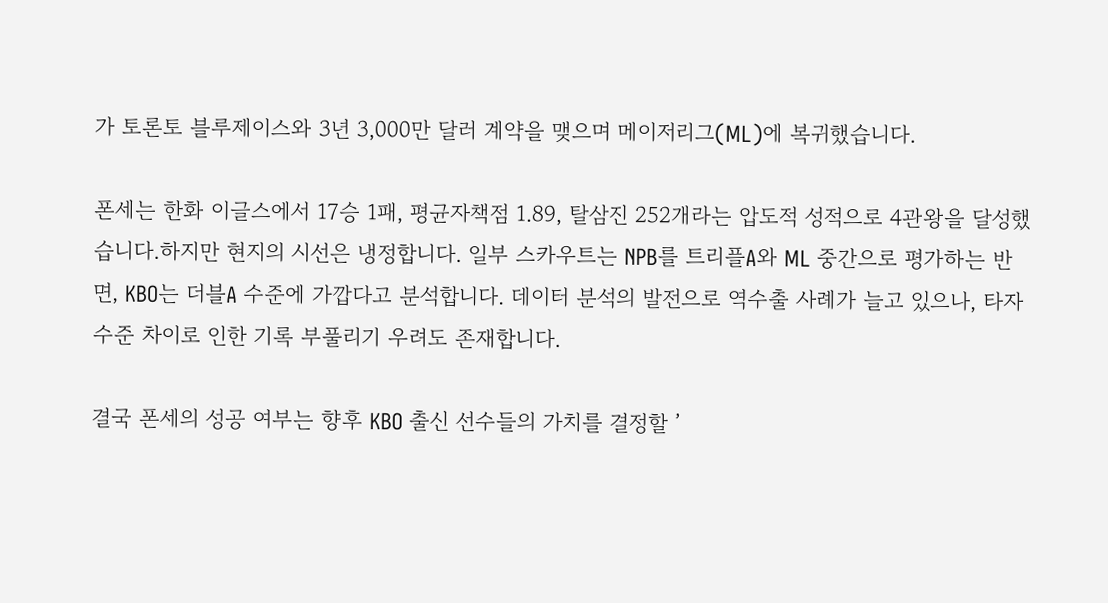가 토론토 블루제이스와 3년 3,000만 달러 계약을 맺으며 메이저리그(ML)에 복귀했습니다.

폰세는 한화 이글스에서 17승 1패, 평균자책점 1.89, 탈삼진 252개라는 압도적 성적으로 4관왕을 달성했습니다.하지만 현지의 시선은 냉정합니다. 일부 스카우트는 NPB를 트리플A와 ML 중간으로 평가하는 반면, KBO는 더블A 수준에 가깝다고 분석합니다. 데이터 분석의 발전으로 역수출 사례가 늘고 있으나, 타자 수준 차이로 인한 기록 부풀리기 우려도 존재합니다.

결국 폰세의 성공 여부는 향후 KBO 출신 선수들의 가치를 결정할 ’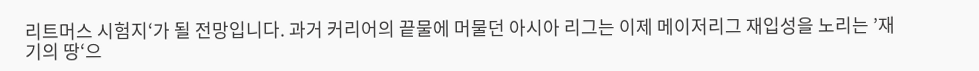리트머스 시험지‘가 될 전망입니다. 과거 커리어의 끝물에 머물던 아시아 리그는 이제 메이저리그 재입성을 노리는 ’재기의 땅‘으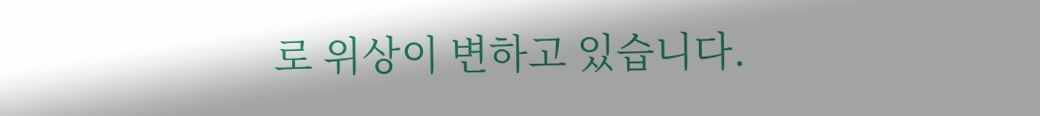로 위상이 변하고 있습니다.